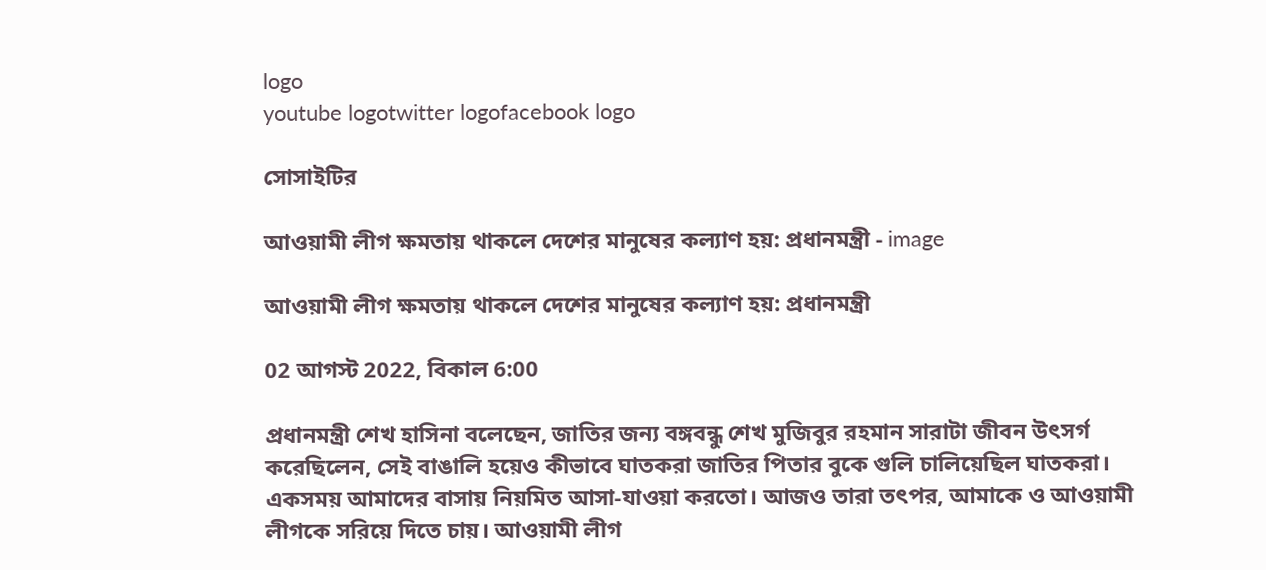logo
youtube logotwitter logofacebook logo

সোসাইটির

আওয়ামী লীগ ক্ষমতায় থাকলে দেশের মানুষের কল্যাণ হয়: প্রধানমন্ত্রী - image

আওয়ামী লীগ ক্ষমতায় থাকলে দেশের মানুষের কল্যাণ হয়: প্রধানমন্ত্রী

02 আগস্ট 2022, বিকাল 6:00

প্রধানমন্ত্রী শেখ হাসিনা বলেছেন, জাতির জন্য বঙ্গবন্ধু শেখ মুজিবুর রহমান সারাটা জীবন উৎসর্গ করেছিলেন, সেই বাঙালি হয়েও কীভাবে ঘাতকরা জাতির পিতার বুকে গুলি চালিয়েছিল ঘাতকরা। একসময় আমাদের বাসায় নিয়মিত আসা-যাওয়া করতো। আজও তারা তৎপর, আমাকে ও আওয়ামী লীগকে সরিয়ে দিতে চায়। আওয়ামী লীগ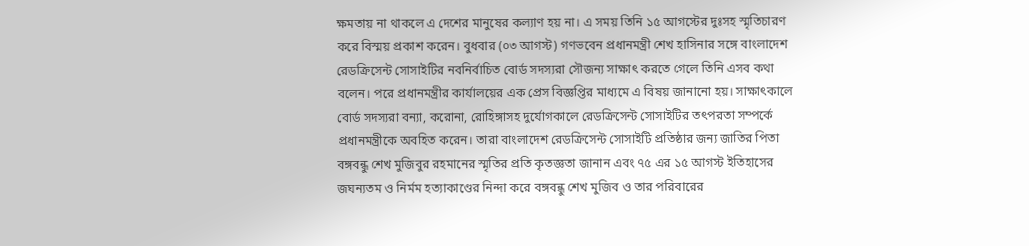ক্ষমতায় না থাকলে এ দেশের মানুষের কল্যাণ হয় না। এ সময় তিনি ১৫ আগস্টের দুঃসহ স্মৃতিচারণ করে বিস্ময় প্রকাশ করেন। বুধবার (০৩ আগস্ট) গণভবেন প্রধানমন্ত্রী শেখ হাসিনার সঙ্গে বাংলাদেশ রেডক্রিসেন্ট সোসাইটির নবনির্বাচিত বোর্ড সদস্যরা সৌজন্য সাক্ষাৎ করতে গেলে তিনি এসব কথা বলেন। পরে প্রধানমন্ত্রীর কার্যালয়ের এক প্রেস বিজ্ঞপ্তির মাধ্যমে এ বিষয় জানানো হয়। সাক্ষাৎকালে বোর্ড সদস্যরা বন্যা, করোনা, রোহিঙ্গাসহ দুর্যোগকালে রেডক্রিসেন্ট সোসাইটির তৎপরতা সম্পর্কে প্রধানমন্ত্রীকে অবহিত করেন। তারা বাংলাদেশ রেডক্রিসেন্ট সোসাইটি প্রতিষ্ঠার জন্য জাতির পিতা বঙ্গবন্ধু শেখ মুজিবুর রহমানের স্মৃতির প্রতি কৃতজ্ঞতা জানান এবং ৭৫ এর ১৫ আগস্ট ইতিহাসের জঘন্যতম ও নির্মম হত্যাকাণ্ডের নিন্দা করে বঙ্গবন্ধু শেখ মুজিব ও তার পরিবারের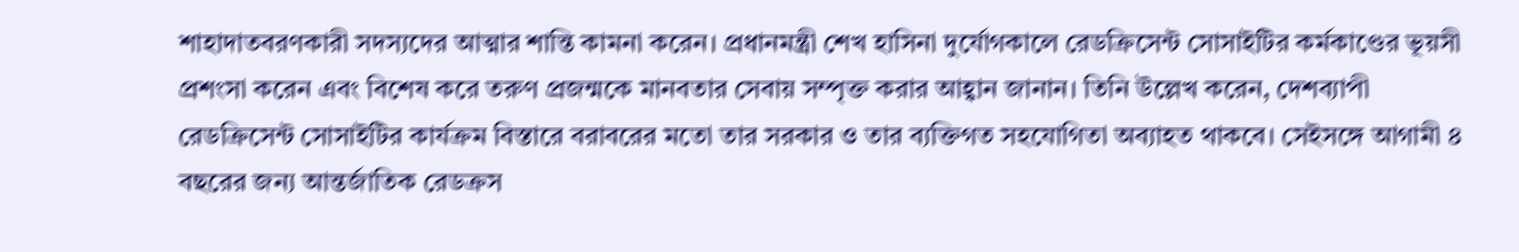শাহাদাতবরণকারী সদস্যদের আত্মার শান্তি কামনা করেন। প্রধানমন্ত্রী শেখ হাসিনা দুর্যোগকালে রেডক্রিসেন্ট সোসাইটির কর্মকাণ্ডের ভূয়সী প্রশংসা করেন এবং বিশেষ করে তরুণ প্রজন্মকে মানবতার সেবায় সম্পৃক্ত করার আহ্বান জানান। তিনি উল্লেখ করেন, দেশব্যাপী রেডক্রিসেন্ট সোসাইটির কার্যক্রম বিস্তারে বরাবরের মতো তার সরকার ও তার ব্যক্তিগত সহযোগিতা অব্যাহত থাকবে। সেইসঙ্গে আগামী ৪ বছরের জন্য আন্তর্জাতিক রেডক্রস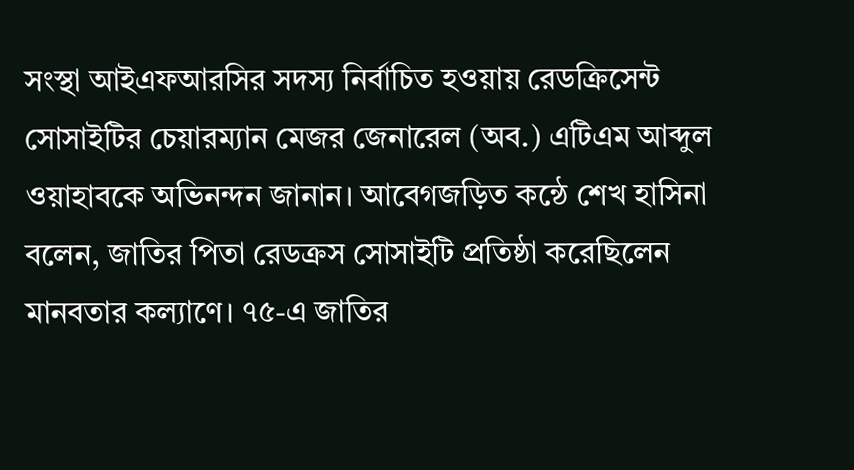সংস্থা আইএফআরসির সদস্য নির্বাচিত হওয়ায় রেডক্রিসেন্ট সোসাইটির চেয়ারম্যান মেজর জেনারেল (অব.) এটিএম আব্দুল ওয়াহাবকে অভিনন্দন জানান। আবেগজড়িত কন্ঠে শেখ হাসিনা বলেন, জাতির পিতা রেডক্রস সোসাইটি প্রতিষ্ঠা করেছিলেন মানবতার কল্যাণে। ৭৫-এ জাতির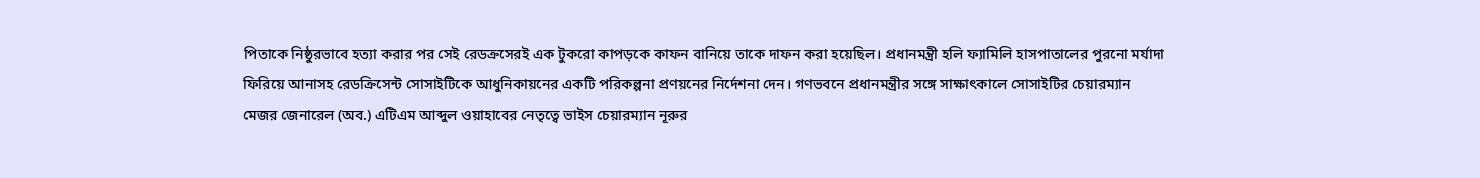পিতাকে নিষ্ঠুরভাবে হত্যা করার পর সেই রেডক্রসেরই এক টুকরো কাপড়কে কাফন বানিয়ে তাকে দাফন করা হয়েছিল। প্রধানমন্ত্রী হলি ফ্যামিলি হাসপাতালের পুরনো মর্যাদা ফিরিয়ে আনাসহ রেডক্রিসেন্ট সোসাইটিকে আধুনিকায়নের একটি পরিকল্পনা প্রণয়নের নির্দেশনা দেন। গণভবনে প্রধানমন্ত্রীর সঙ্গে সাক্ষাৎকালে সোসাইটির চেয়ারম্যান মেজর জেনারেল (অব.) এটিএম আব্দুল ওয়াহাবের নেতৃত্বে ভাইস চেয়ারম্যান নূরুর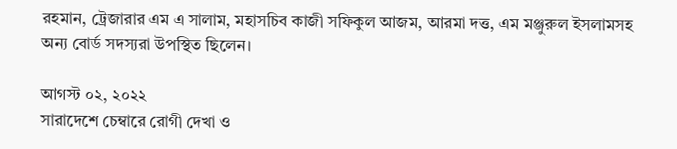রহমান, ট্রেজারার এম এ সালাম, মহাসচিব কাজী সফিকুল আজম, আরমা দত্ত, এম মঞ্জুরুল ইসলামসহ অন্য বোর্ড সদস্যরা উপস্থিত ছিলেন।

আগস্ট ০২, ২০২২
সারাদেশে চেম্বারে রোগী দেখা ও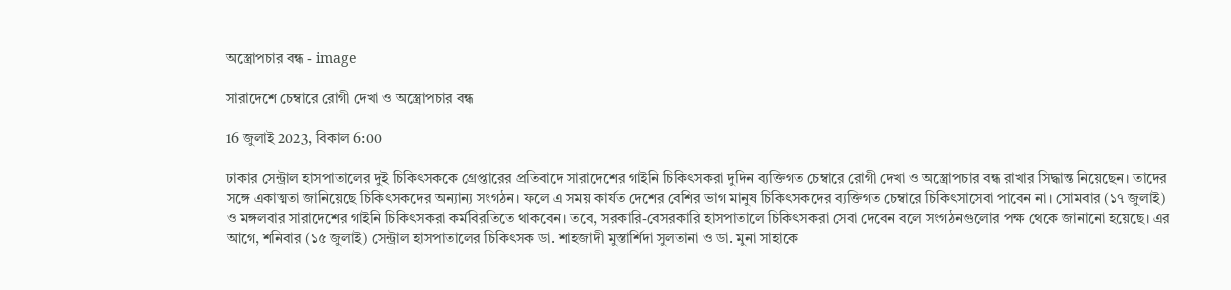অস্ত্রোপচার বন্ধ - image

সারাদেশে চেম্বারে রোগী দেখা ও অস্ত্রোপচার বন্ধ

16 জুলাই 2023, বিকাল 6:00

ঢাকার সেন্ট্রাল হাসপাতালের দুই চিকিৎসককে গ্রেপ্তারের প্রতিবাদে সারাদেশের গাইনি চিকিৎসকরা দুদিন ব্যক্তিগত চেম্বারে রোগী দেখা ও অস্ত্রোপচার বন্ধ রাখার সিদ্ধান্ত নিয়েছেন। তাদের সঙ্গে একাত্মতা জানিয়েছে চিকিৎসকদের অন্যান্য সংগঠন। ফলে এ সময় কার্যত দেশের বেশির ভাগ মানুষ চিকিৎসকদের ব্যক্তিগত চেম্বারে চিকিৎসাসেবা পাবেন না। সোমবার (১৭ জুলাই) ও মঙ্গলবার সারাদেশের গাইনি চিকিৎসকরা কর্মবিরতিতে থাকবেন। তবে, সরকারি-বেসরকারি হাসপাতালে চিকিৎসকরা সেবা দেবেন বলে সংগঠনগুলোর পক্ষ থেকে জানানো হয়েছে। এর আগে, শনিবার (১৫ জুলাই) সেন্ট্রাল হাসপাতালের চিকিৎসক ডা. শাহজাদী মুস্তার্শিদা সুলতানা ও ডা. মুনা সাহাকে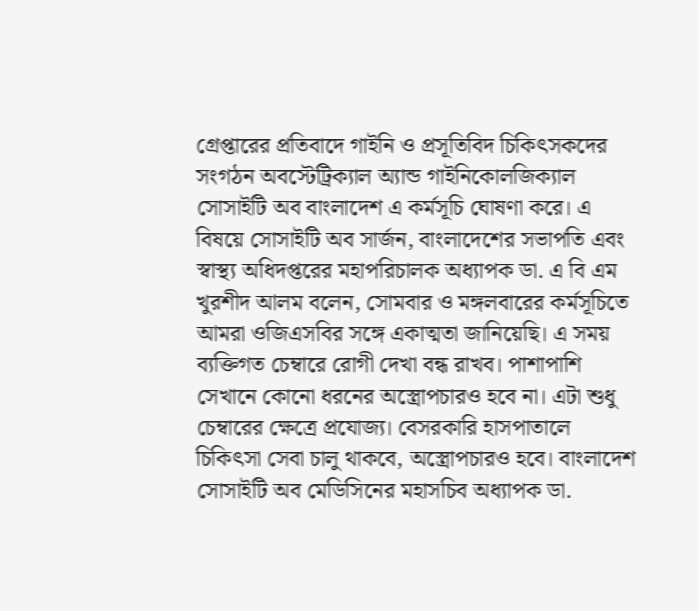গ্রেপ্তারের প্রতিবাদে গাইনি ও প্রসূতিবিদ চিকিৎসকদের সংগঠন অবস্টেট্রিক্যাল অ্যান্ড গাইনিকোলজিক্যাল সোসাইটি অব বাংলাদেশ এ কর্মসূচি ঘোষণা করে। এ বিষয়ে সোসাইটি অব সার্জন, বাংলাদেশের সভাপতি এবং স্বাস্থ্য অধিদপ্তরের মহাপরিচালক অধ্যাপক ডা. এ বি এম খুরশীদ আলম বলেন, সোমবার ও মঙ্গলবারের কর্মসূচিতে আমরা ওজিএসবির সঙ্গে একাত্মতা জানিয়েছি। এ সময় ব্যক্তিগত চেম্বারে রোগী দেখা বন্ধ রাখব। পাশাপাশি সেখানে কোনো ধরনের অস্ত্রোপচারও হবে না। এটা শুধু চেম্বারের ক্ষেত্রে প্রযোজ্য। বেসরকারি হাসপাতালে চিকিৎসা সেবা চালু থাকবে, অস্ত্রোপচারও হবে। বাংলাদেশ সোসাইটি অব মেডিসিনের মহাসচিব অধ্যাপক ডা.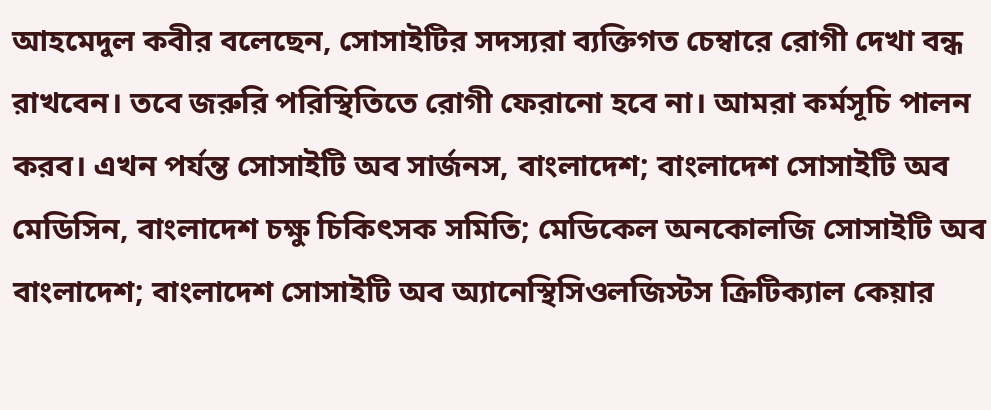আহমেদুল কবীর বলেছেন, সোসাইটির সদস্যরা ব্যক্তিগত চেম্বারে রোগী দেখা বন্ধ রাখবেন। তবে জরুরি পরিস্থিতিতে রোগী ফেরানো হবে না। আমরা কর্মসূচি পালন করব। এখন পর্যন্ত সোসাইটি অব সার্জনস, বাংলাদেশ; বাংলাদেশ সোসাইটি অব মেডিসিন, বাংলাদেশ চক্ষু চিকিৎসক সমিতি; মেডিকেল অনকোলজি সোসাইটি অব বাংলাদেশ; বাংলাদেশ সোসাইটি অব অ্যানেস্থিসিওলজিস্টস ক্রিটিক্যাল কেয়ার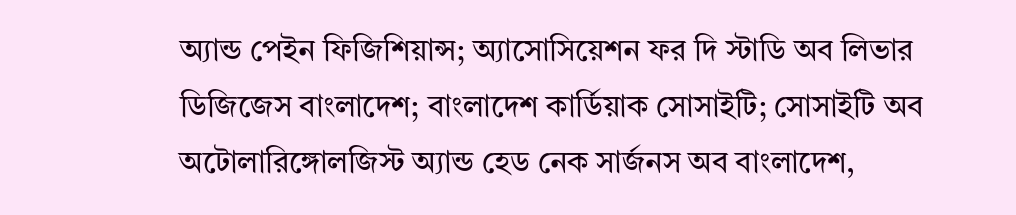অ্যান্ড পেইন ফিজিশিয়ান্স; অ্যাসোসিয়েশন ফর দি স্টাডি অব লিভার ডিজিজেস বাংলাদেশ; বাংলাদেশ কার্ডিয়াক সোসাইটি; সোসাইটি অব অটোলারিঙ্গোলজিস্ট অ্যান্ড হেড নেক সার্জনস অব বাংলাদেশ,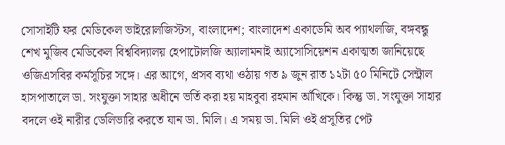সোসাইটি ফর মেডিকেল ভাইরোলজিস্টস, বাংলাদেশ; বাংলাদেশ একাডেমি অব প্যাথলজি, বঙ্গবন্ধু শেখ মুজিব মেডিকেল বিশ্ববিদ্যালয় হেপাটোলজি অ্যালামনাই অ্যাসোসিয়েশন একাত্মতা জানিয়েছে ওজিএসবির কর্মসূচির সঙ্গে। এর আগে, প্রসব ব্যথা ওঠায় গত ৯ জুন রাত ১২টা ৫০ মিনিটে সেন্ট্রাল হাসপাতালে ডা. সংযুক্তা সাহার অধীনে ভর্তি করা হয় মাহবুবা রহমান আঁখিকে। কিন্তু ডা. সংযুক্তা সাহার বদলে ওই নারীর ডেলিভারি করতে যান ডা. মিলি। এ সময় ডা. মিলি ওই প্রসূতির পেট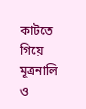কাটতে গিয়ে মূত্রনালি ও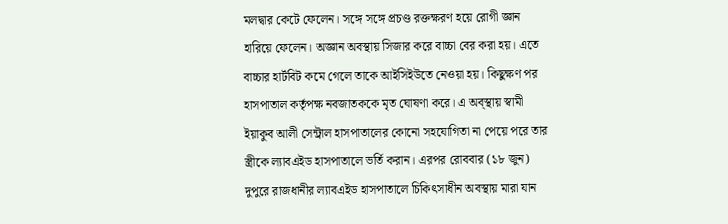মলদ্বার কেটে ফেলেন। সঙ্গে সঙ্গে প্রচণ্ড রক্তক্ষরণ হয়ে রোগী জ্ঞান হারিয়ে ফেলেন। অজ্ঞান অবস্থায় সিজার করে বাচ্চা বের করা হয়। এতে বাচ্চার হার্টবিট কমে গেলে তাকে আইসিইউতে নেওয়া হয়। কিছুক্ষণ পর হাসপাতাল কর্তৃপক্ষ নবজাতককে মৃত ঘোষণা করে। এ অব্স্থায় স্বামী ইয়াকুব আলী সেন্ট্রাল হাসপাতালের কোনো সহযোগিতা না পেয়ে পরে তার স্ত্রীকে ল্যাবএইড হাসপাতালে ভর্তি করান। এরপর রোববার (১৮ জুন) দুপুরে রাজধানীর ল্যাবএইড হাসপাতালে চিকিৎসাধীন অবস্থায় মারা যান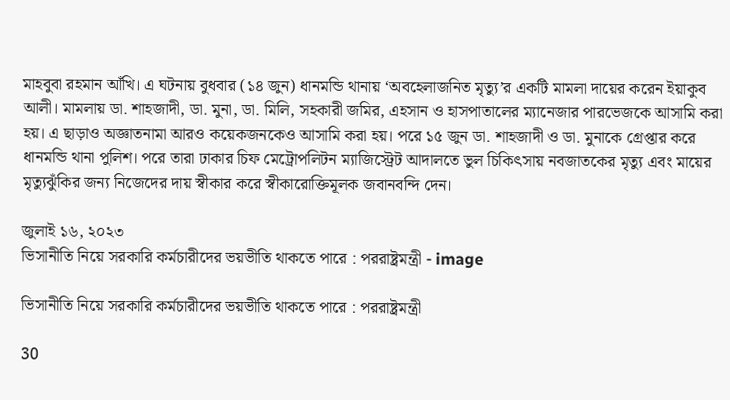মাহবুবা রহমান আঁখি। এ ঘটনায় বুধবার (১৪ জুন) ধানমন্ডি থানায় ‘অবহেলাজনিত মৃত্যু’র একটি মামলা দায়ের করেন ইয়াকুব আলী। মামলায় ডা. শাহজাদী, ডা. মুনা, ডা. মিলি, সহকারী জমির, এহসান ও হাসপাতালের ম্যানেজার পারভেজকে আসামি করা হয়। এ ছাড়াও অজ্ঞাতনামা আরও কয়েকজনকেও আসামি করা হয়। পরে ১৫ জুন ডা. শাহজাদী ও ডা. মুনাকে গ্রেপ্তার করে ধানমন্ডি থানা পুলিশ। পরে তারা ঢাকার চিফ মেট্রোপলিটন ম্যাজিস্ট্রেট আদালতে ভুল চিকিৎসায় নবজাতকের মৃত্যু এবং মায়ের মৃত্যুঝুঁকির জন্য নিজেদের দায় স্বীকার করে স্বীকারোক্তিমূলক জবানবন্দি দেন।

জুলাই ১৬, ২০২৩
ভিসানীতি নিয়ে সরকারি কর্মচারীদের ভয়ভীতি থাকতে পারে : পররাষ্ট্রমন্ত্রী - image

ভিসানীতি নিয়ে সরকারি কর্মচারীদের ভয়ভীতি থাকতে পারে : পররাষ্ট্রমন্ত্রী

30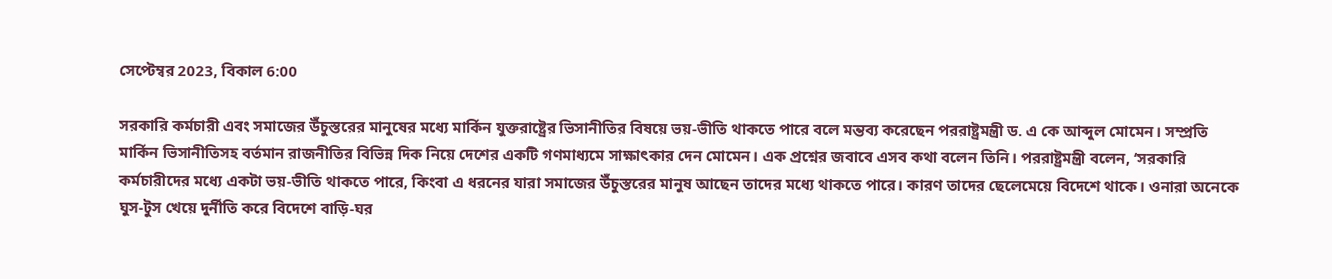সেপ্টেম্বর 2023, বিকাল 6:00

সরকারি কর্মচারী এবং সমাজের উঁচুস্তরের মানুষের মধ্যে মার্কিন যুক্তরাষ্ট্রের ভিসানীতির বিষয়ে ভয়-ভীতি থাকতে পারে বলে মন্তব্য করেছেন পররাষ্ট্রমন্ত্রী ড. এ কে আব্দুল মোমেন। সম্প্রতি মার্কিন ভিসানীতিসহ বর্তমান রাজনীতির বিভিন্ন দিক নিয়ে দেশের একটি গণমাধ্যমে সাক্ষাৎকার দেন মোমেন। এক প্রশ্নের জবাবে এসব কথা বলেন তিনি। পররাষ্ট্রমন্ত্রী বলেন, ‘সরকারি কর্মচারীদের মধ্যে একটা ভয়-ভীতি থাকতে পারে, কিংবা এ ধরনের যারা সমাজের উঁচুস্তরের মানুষ আছেন তাদের মধ্যে থাকতে পারে। কারণ তাদের ছেলেমেয়ে বিদেশে থাকে। ওনারা অনেকে ঘুস-টুস খেয়ে দুর্নীতি করে বিদেশে বাড়ি-ঘর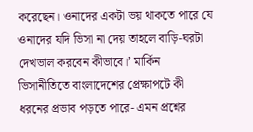করেছেন। ওনাদের একটা ভয় থাকতে পারে যে ওনাদের যদি ভিসা না দেয় তাহলে বাড়ি-ঘরটা দেখভাল করবেন কীভাবে।’ মার্কিন ভিসানীতিতে বাংলাদেশের প্রেক্ষাপটে কী ধরনের প্রভাব পড়তে পারে- এমন প্রশ্নের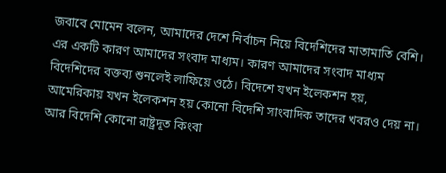জবাবে মোমেন বলেন, আমাদের দেশে নির্বাচন নিয়ে বিদেশিদের মাতামাতি বেশি। এর একটি কারণ আমাদের সংবাদ মাধ্যম। কারণ আমাদের সংবাদ মাধ্যম বিদেশিদের বক্তব্য শুনলেই লাফিয়ে ওঠে। বিদেশে যখন ইলেকশন হয়, আমেরিকায় যখন ইলেকশন হয় কোনো বিদেশি সাংবাদিক তাদের খবরও দেয় না। আর বিদেশি কোনো রাষ্ট্রদূত কিংবা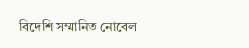বিদেশি সম্মানিত নোবেল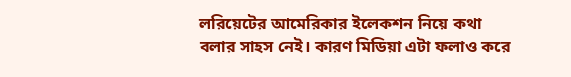লরিয়েটের আমেরিকার ইলেকশন নিয়ে কথা বলার সাহস নেই। কারণ মিডিয়া এটা ফলাও করে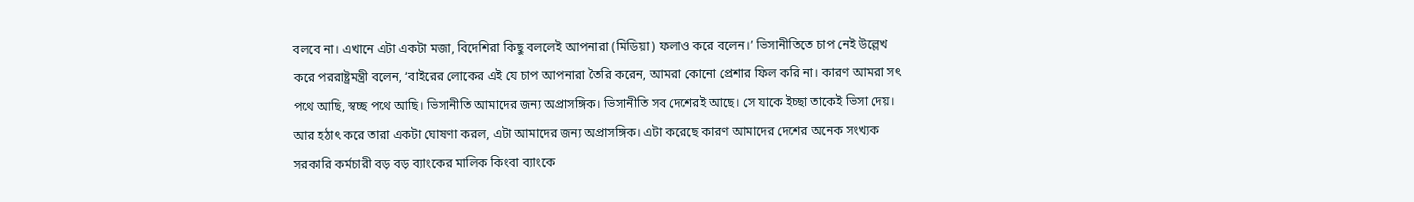বলবে না। এখানে এটা একটা মজা, বিদেশিরা কিছু বললেই আপনারা (মিডিয়া) ফলাও করে বলেন।’ ভিসানীতিতে চাপ নেই উল্লেখ করে পররাষ্ট্রমন্ত্রী বলেন, ‘বাইরের লোকের এই যে চাপ আপনারা তৈরি করেন, আমরা কোনো প্রেশার ফিল করি না। কারণ আমরা সৎ পথে আছি, স্বচ্ছ পথে আছি। ভিসানীতি আমাদের জন্য অপ্রাসঙ্গিক। ভিসানীতি সব দেশেরই আছে। সে যাকে ইচ্ছা তাকেই ভিসা দেয়। আর হঠাৎ করে তারা একটা ঘোষণা করল, এটা আমাদের জন্য অপ্রাসঙ্গিক। এটা করেছে কারণ আমাদের দেশের অনেক সংখ্যক সরকারি কর্মচারী বড় বড় ব্যাংকের মালিক কিংবা ব্যাংকে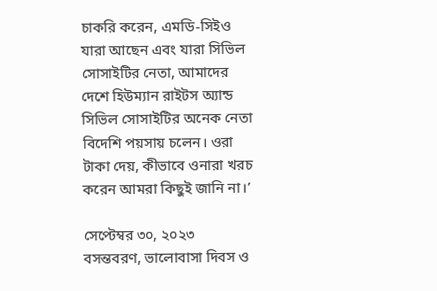চাকরি করেন, এমডি-সিইও যারা আছেন এবং যারা সিভিল সোসাইটির নেতা, আমাদের দেশে হিউম্যান রাইটস অ্যান্ড সিভিল সোসাইটির অনেক নেতা বিদেশি পয়সায় চলেন। ওরা টাকা দেয়, কীভাবে ওনারা খরচ করেন আমরা কিছুই জানি না।’

সেপ্টেম্বর ৩০, ২০২৩
বসন্তবরণ, ভালোবাসা দিবস ও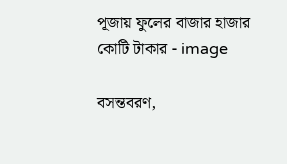পূজায় ফুলের বাজার হাজার কোটি টাকার - image

বসন্তবরণ,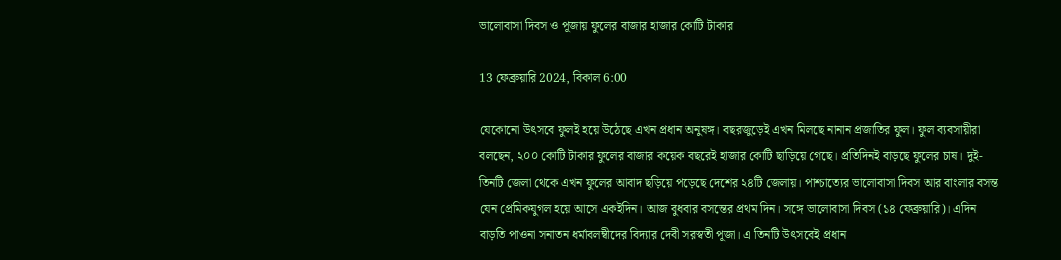ভালোবাসা দিবস ও পূজায় ফুলের বাজার হাজার কোটি টাকার

13 ফেব্রুয়ারি 2024, বিকাল 6:00

যেকোনো উৎসবে ফুলই হয়ে উঠেছে এখন প্রধান অনুষঙ্গ। বছরজুড়েই এখন মিলছে নানান প্রজাতির ফুল। ফুল ব্যবসায়ীরা বলছেন, ২০০ কোটি টাকার ফুলের বাজার কয়েক বছরেই হাজার কোটি ছাড়িয়ে গেছে। প্রতিদিনই বাড়ছে ফুলের চাষ। দুই-তিনটি জেলা থেকে এখন ফুলের আবাদ ছড়িয়ে পড়েছে দেশের ২৪টি জেলায়। পাশ্চাত্যের ভালোবাসা দিবস আর বাংলার বসন্ত যেন প্রেমিকযুগল হয়ে আসে একইদিন। আজ বুধবার বসন্তের প্রথম দিন। সঙ্গে ভালোবাসা দিবস (১৪ ফেব্রুয়ারি)। এদিন বাড়তি পাওনা সনাতন ধর্মাবলম্বীদের বিদ্যার দেবী সরস্বতী পূজা। এ তিনটি উৎসবেই প্রধান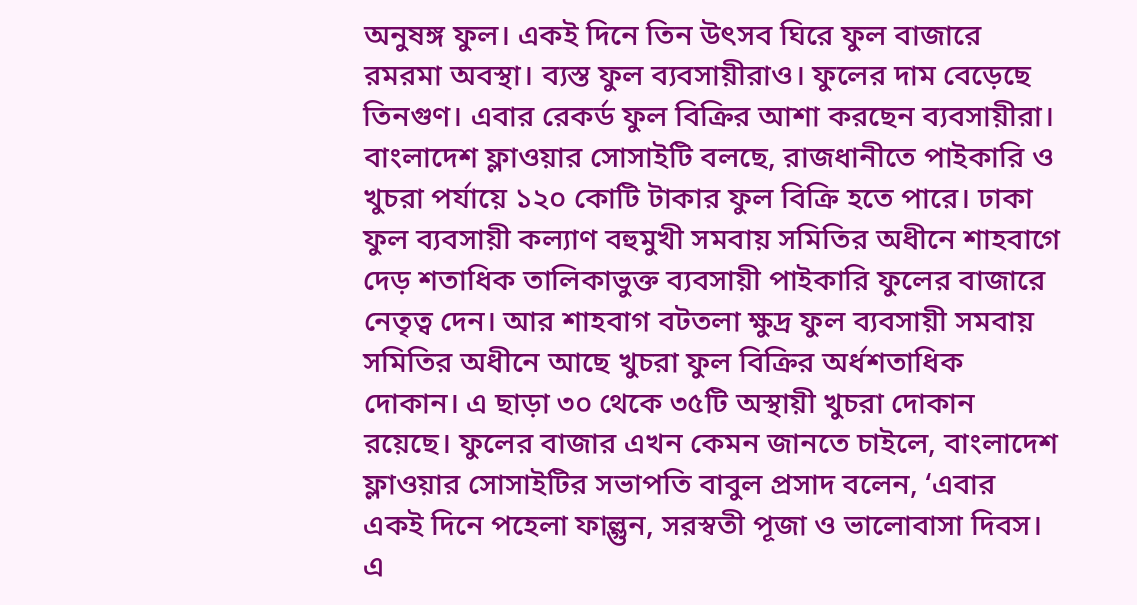অনুষঙ্গ ফুল। একই দিনে তিন উৎসব ঘিরে ফুল বাজারে রমরমা অবস্থা। ব্যস্ত ফুল ব্যবসায়ীরাও। ফুলের দাম বেড়েছে তিনগুণ। এবার রেকর্ড ফুল বিক্রির আশা করছেন ব্যবসায়ীরা। বাংলাদেশ ফ্লাওয়ার সোসাইটি বলছে, রাজধানীতে পাইকারি ও খুচরা পর্যায়ে ১২০ কোটি টাকার ফুল বিক্রি হতে পারে। ঢাকা ফুল ব্যবসায়ী কল্যাণ বহুমুখী সমবায় সমিতির অধীনে শাহবাগে দেড় শতাধিক তালিকাভুক্ত ব্যবসায়ী পাইকারি ফুলের বাজারে নেতৃত্ব দেন। আর শাহবাগ বটতলা ক্ষুদ্র ফুল ব্যবসায়ী সমবায় সমিতির অধীনে আছে খুচরা ফুল বিক্রির অর্ধশতাধিক দোকান। এ ছাড়া ৩০ থেকে ৩৫টি অস্থায়ী খুচরা দোকান রয়েছে। ফুলের বাজার এখন কেমন জানতে চাইলে, বাংলাদেশ ফ্লাওয়ার সোসাইটির সভাপতি বাবুল প্রসাদ বলেন, ‘এবার একই দিনে পহেলা ফাল্গুন, সরস্বতী পূজা ও ভালোবাসা দিবস। এ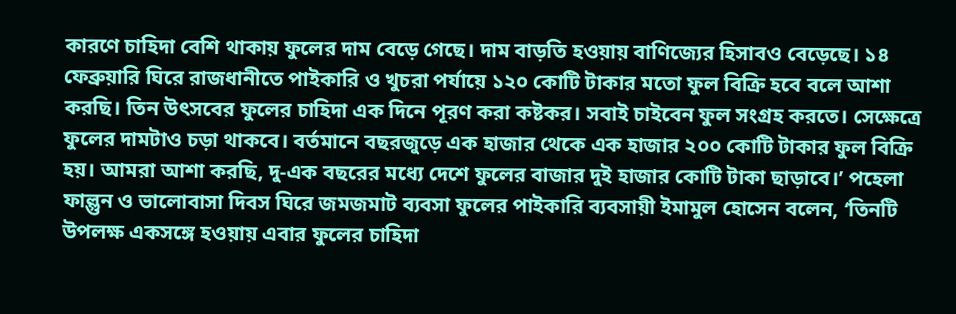কারণে চাহিদা বেশি থাকায় ফুলের দাম বেড়ে গেছে। দাম বাড়তি হওয়ায় বাণিজ্যের হিসাবও বেড়েছে। ১৪ ফেব্রুয়ারি ঘিরে রাজধানীতে পাইকারি ও খুচরা পর্যায়ে ১২০ কোটি টাকার মতো ফুল বিক্রি হবে বলে আশা করছি। তিন উৎসবের ফুলের চাহিদা এক দিনে পূরণ করা কষ্টকর। সবাই চাইবেন ফুল সংগ্রহ করতে। সেক্ষেত্রে ফুলের দামটাও চড়া থাকবে। বর্তমানে বছরজুড়ে এক হাজার থেকে এক হাজার ২০০ কোটি টাকার ফুল বিক্রি হয়। আমরা আশা করছি, দু-এক বছরের মধ্যে দেশে ফুলের বাজার দুই হাজার কোটি টাকা ছাড়াবে।’ পহেলা ফাল্গুন ও ভালোবাসা দিবস ঘিরে জমজমাট ব্যবসা ফুলের পাইকারি ব্যবসায়ী ইমামুল হোসেন বলেন, ‘তিনটি উপলক্ষ একসঙ্গে হওয়ায় এবার ফুলের চাহিদা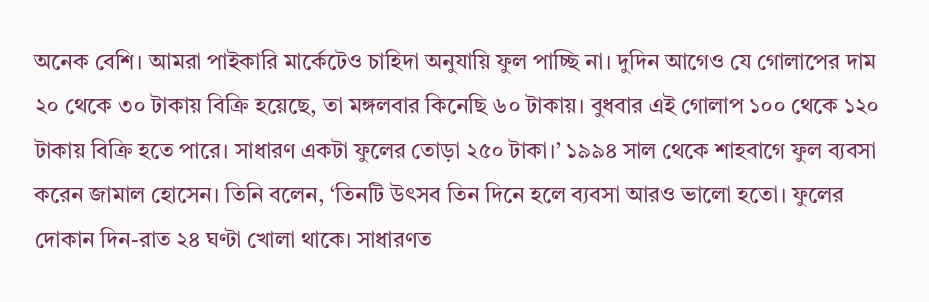অনেক বেশি। আমরা পাইকারি মার্কেটেও চাহিদা অনুযায়ি ফুল পাচ্ছি না। দুদিন আগেও যে গোলাপের দাম ২০ থেকে ৩০ টাকায় বিক্রি হয়েছে, তা মঙ্গলবার কিনেছি ৬০ টাকায়। বুধবার এই গোলাপ ১০০ থেকে ১২০ টাকায় বিক্রি হতে পারে। সাধারণ একটা ফুলের তোড়া ২৫০ টাকা।’ ১৯৯৪ সাল থেকে শাহবাগে ফুল ব্যবসা করেন জামাল হোসেন। তিনি বলেন, ‘তিনটি উৎসব তিন দিনে হলে ব্যবসা আরও ভালো হতো। ফুলের দোকান দিন-রাত ২৪ ঘণ্টা খোলা থাকে। সাধারণত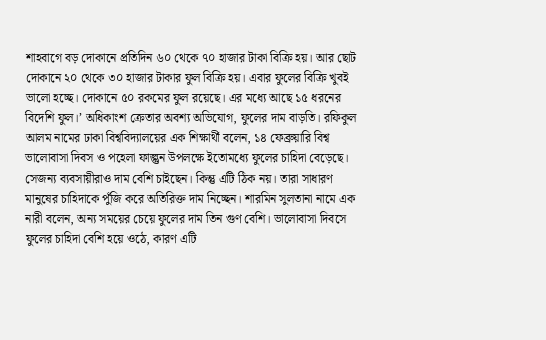শাহবাগে বড় দোকানে প্রতিদিন ৬০ থেকে ৭০ হাজার টাকা বিক্রি হয়। আর ছোট দোকানে ২০ থেকে ৩০ হাজার টাকার ফুল বিক্রি হয়। এবার ফুলের বিক্রি খুবই ভালো হচ্ছে। দোকানে ৫০ রকমের ফুল রয়েছে। এর মধ্যে আছে ১৫ ধরনের বিদেশি ফুল।’ অধিকাংশ ক্রেতার অবশ্য অভিযোগ, ফুলের দাম বাড়তি। রফিকুল আলম নামের ঢাকা বিশ্ববিদ্যালয়ের এক শিক্ষার্থী বলেন, ১৪ ফেব্রুয়ারি বিশ্ব ভালোবাসা দিবস ও পহেলা ফাল্গুন উপলক্ষে ইতোমধ্যে ফুলের চাহিদা বেড়েছে। সেজন্য ব্যবসায়ীরাও দাম বেশি চাইছেন। কিন্তু এটি ঠিক নয়। তারা সাধারণ মানুষের চাহিদাকে পুঁজি করে অতিরিক্ত দাম নিচ্ছেন। শারমিন সুলতানা নামে এক নারী বলেন, অন্য সময়ের চেয়ে ফুলের দাম তিন গুণ বেশি। ভালোবাসা দিবসে ফুলের চাহিদা বেশি হয়ে ওঠে, কারণ এটি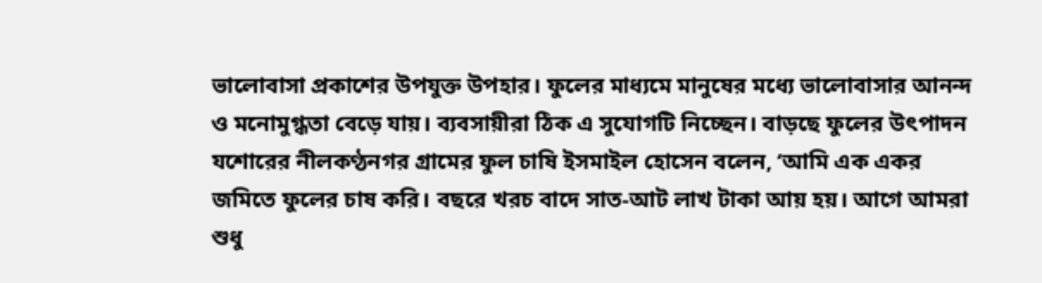ভালোবাসা প্রকাশের উপযুক্ত উপহার। ফুলের মাধ্যমে মানুষের মধ্যে ভালোবাসার আনন্দ ও মনোমুগ্ধতা বেড়ে যায়। ব্যবসায়ীরা ঠিক এ সুযোগটি নিচ্ছেন। বাড়ছে ফুলের উৎপাদন যশোরের নীলকণ্ঠনগর গ্রামের ফুল চাষি ইসমাইল হোসেন বলেন, ‘আমি এক একর জমিতে ফুলের চাষ করি। বছরে খরচ বাদে সাত-আট লাখ টাকা আয় হয়। আগে আমরা শুধু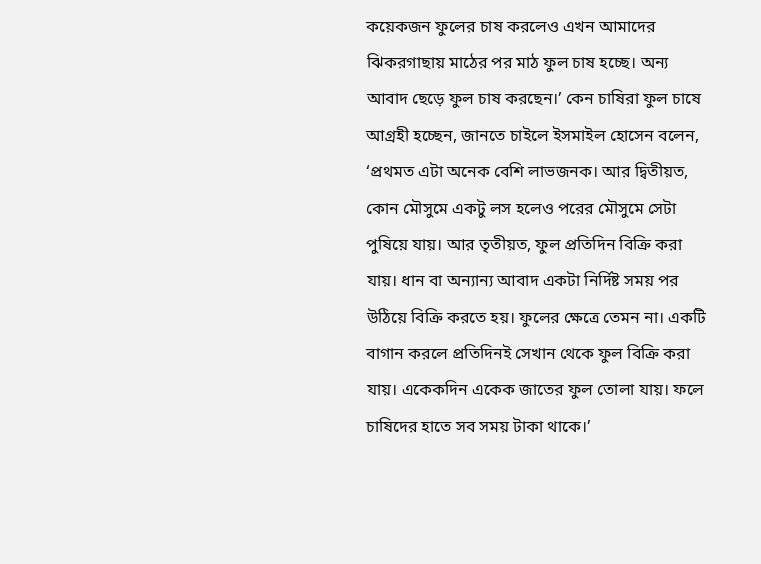কয়েকজন ফুলের চাষ করলেও এখন আমাদের ঝিকরগাছায় মাঠের পর মাঠ ফুল চাষ হচ্ছে। অন্য আবাদ ছেড়ে ফুল চাষ করছেন।’ কেন চাষিরা ফুল চাষে আগ্রহী হচ্ছেন, জানতে চাইলে ইসমাইল হোসেন বলেন, ‘প্রথমত এটা অনেক বেশি লাভজনক। আর দ্বিতীয়ত, কোন মৌসুমে একটু লস হলেও পরের মৌসুমে সেটা পুষিয়ে যায়। আর তৃতীয়ত, ফুল প্রতিদিন বিক্রি করা যায়। ধান বা অন্যান্য আবাদ একটা নির্দিষ্ট সময় পর উঠিয়ে বিক্রি করতে হয়। ফুলের ক্ষেত্রে তেমন না। একটি বাগান করলে প্রতিদিনই সেখান থেকে ফুল বিক্রি করা যায়। একেকদিন একেক জাতের ফুল তোলা যায়। ফলে চাষিদের হাতে সব সময় টাকা থাকে।’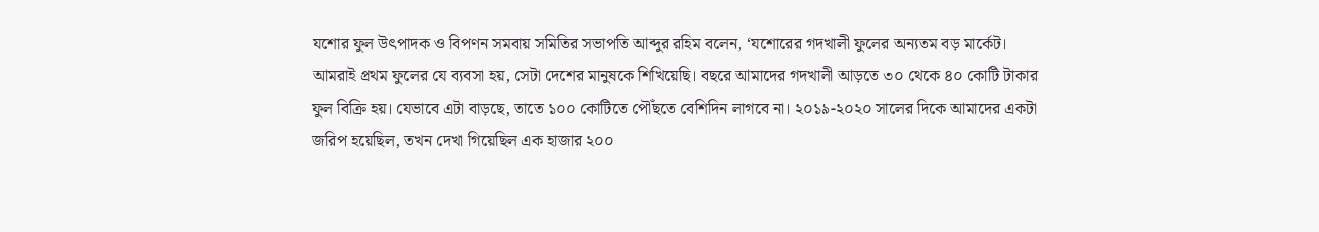যশোর ফুল উৎপাদক ও বিপণন সমবায় সমিতির সভাপতি আব্দুর রহিম বলেন, ‘যশোরের গদখালী ফুলের অন্যতম বড় মার্কেট। আমরাই প্রথম ফুলের যে ব্যবসা হয়, সেটা দেশের মানুষকে শিখিয়েছি। বছরে আমাদের গদখালী আড়তে ৩০ থেকে ৪০ কোটি টাকার ফুল বিক্রি হয়। যেভাবে এটা বাড়ছে, তাতে ১০০ কোটিতে পৌঁছতে বেশিদিন লাগবে না। ২০১৯-২০২০ সালের দিকে আমাদের একটা জরিপ হয়েছিল, তখন দেখা গিয়েছিল এক হাজার ২০০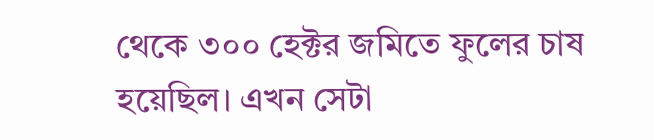থেকে ৩০০ হেক্টর জমিতে ফুলের চাষ হয়েছিল। এখন সেটা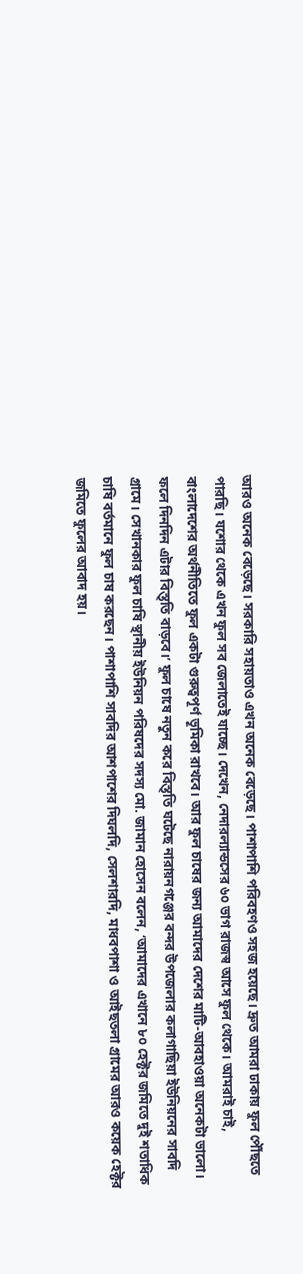আরও অনেক বেড়েছে। সরকারি সহায়তাও এখন অনেক বেড়েছে। পাশাপাশি পরিবহণও সহজ হয়েছে। দ্রুত আমরা ঢাকায় ফুল পৌঁছতে পারছি। যশোর থেকে এখন ফুল সব জেলাতেই যাচ্ছে। দেখেন, নেদারল্যান্ডসের ৬০ ভাগ রাজস্ব আসে ফুল থেকে। আমরাই চাই, বাংলাদেশের অর্থনীতিতে ফুল একটা গুরুত্বপূর্ণ ভূমিকা রাখবে। আর ফুল চাষের জন্য আমাদের দেশের মাটি-আবহাওয়া অনেকটা ভালো। ফলে দিনদিন এটার বিস্তৃতি বাড়বে।’ ফুল চাষে নতুন করে বিস্তৃতি ঘটেছে নারায়নগঞ্জের বন্দর উপজেলার কলাগাছিয়া ইউনিয়নের সাবদি গ্রামে। সেখানকার ফুল চাষি স্থানীয় ইউনিয়ন পরিষদের সদস্য মো. জামান হোসেন বলেন, ‘আমাদের এখানে ৮০ হেক্টর জমিতে দুই শতাধিক চাষি বর্তমানে ফুল চাষ করছেন। পাশাপাশি সাবদির আশপাশের দিঘলদি, সেলশারদি, মাধবপাশা ও আইছতলা গ্রামের আরও কয়েক হেক্টর জমিতে ফুলের আবাদ হয়।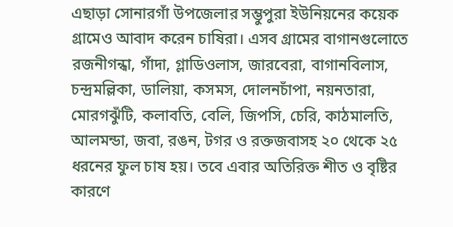এছাড়া সোনারগাঁ উপজেলার সম্ভুপুরা ইউনিয়নের কয়েক গ্রামেও আবাদ করেন চাষিরা। এসব গ্রামের বাগানগুলোতে রজনীগন্ধা, গাঁদা, গ্লাডিওলাস, জারবেরা, বাগানবিলাস, চন্দ্রমল্লিকা, ডালিয়া, কসমস, দোলনচাঁপা, নয়নতারা, মোরগঝুঁটি, কলাবতি, বেলি, জিপসি, চেরি, কাঠমালতি, আলমন্ডা, জবা, রঙন, টগর ও রক্তজবাসহ ২০ থেকে ২৫ ধরনের ফুল চাষ হয়। তবে এবার অতিরিক্ত শীত ও বৃষ্টির কারণে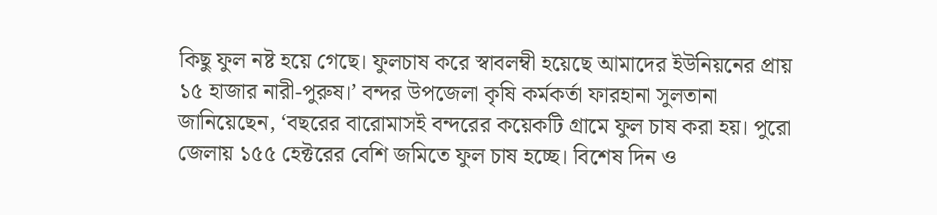কিছু ফুল নষ্ট হয়ে গেছে। ফুলচাষ করে স্বাবলম্বী হয়েছে আমাদের ইউনিয়নের প্রায় ১৫ হাজার নারী-পুরুষ।’ বন্দর উপজেলা কৃষি কর্মকর্তা ফারহানা সুলতানা জানিয়েছেন, ‘বছরের বারোমাসই বন্দরের কয়েকটি গ্রামে ফুল চাষ করা হয়। পুরো জেলায় ১৫৫ হেক্টরের বেশি জমিতে ফুল চাষ হচ্ছে। বিশেষ দিন ও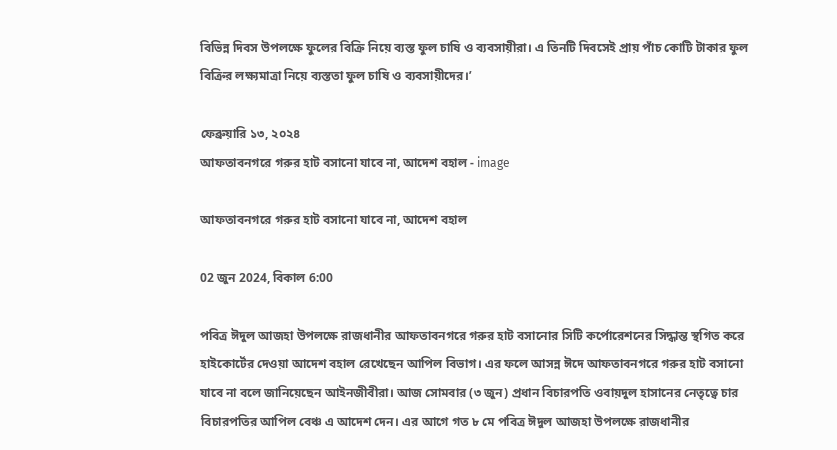বিভিন্ন দিবস উপলক্ষে ফুলের বিক্রি নিয়ে ব্যস্ত ফুল চাষি ও ব্যবসায়ীরা। এ তিনটি দিবসেই প্রায় পাঁচ কোটি টাকার ফুল বিক্রির লক্ষ্যমাত্রা নিয়ে ব্যস্ততা ফুল চাষি ও ব্যবসায়ীদের।’

ফেব্রুয়ারি ১৩, ২০২৪
আফতাবনগরে গরুর হাট বসানো যাবে না, আদেশ বহাল - image

আফতাবনগরে গরুর হাট বসানো যাবে না, আদেশ বহাল

02 জুন 2024, বিকাল 6:00

পবিত্র ঈদুল আজহা উপলক্ষে রাজধানীর আফতাবনগরে গরুর হাট বসানোর সিটি কর্পোরেশনের সিদ্ধান্ত স্থগিত করে হাইকোর্টের দেওয়া আদেশ বহাল রেখেছেন আপিল বিভাগ। এর ফলে আসন্ন ঈদে আফতাবনগরে গরুর হাট বসানো যাবে না বলে জানিয়েছেন আইনজীবীরা। আজ সোমবার (৩ জুন) প্রধান বিচারপতি ওবায়দুল হাসানের নেতৃত্বে চার বিচারপতির আপিল বেঞ্চ এ আদেশ দেন। এর আগে গত ৮ মে পবিত্র ঈদুল আজহা উপলক্ষে রাজধানীর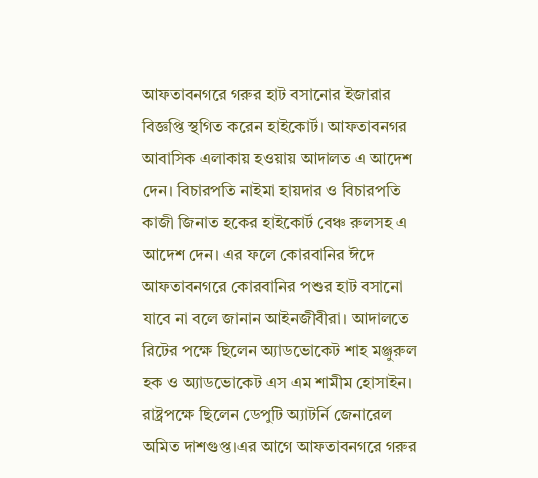আফতাবনগরে গরুর হাট বসানোর ইজারার বিজ্ঞপ্তি স্থগিত করেন হাইকোর্ট। আফতাবনগর আবাসিক এলাকায় হওয়ায় আদালত এ আদেশ দেন। বিচারপতি নাইমা হায়দার ও বিচারপতি কাজী জিনাত হকের হাইকোর্ট বেঞ্চ রুলসহ এ আদেশ দেন। এর ফলে কোরবানির ঈদে আফতাবনগরে কোরবানির পশুর হাট বসানো যাবে না বলে জানান আইনজীবীরা। আদালতে রিটের পক্ষে ছিলেন অ্যাডভোকেট শাহ মঞ্জুরুল হক ও অ্যাডভোকেট এস এম শামীম হোসাইন। রাষ্ট্রপক্ষে ছিলেন ডেপুটি অ্যাটর্নি জেনারেল অমিত দাশগুপ্ত।এর আগে আফতাবনগরে গরুর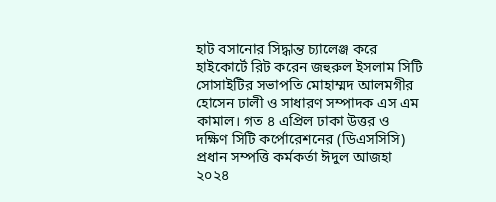হাট বসানোর সিদ্ধান্ত চ্যালেঞ্জ করে হাইকোর্টে রিট করেন জহুরুল ইসলাম সিটি সোসাইটির সভাপতি মোহাম্মদ আলমগীর হোসেন ঢালী ও সাধারণ সম্পাদক এস এম কামাল। গত ৪ এপ্রিল ঢাকা উত্তর ও দক্ষিণ সিটি কর্পোরেশনের (ডিএসসিসি) প্রধান সম্পত্তি কর্মকর্তা ঈদুল আজহা ২০২৪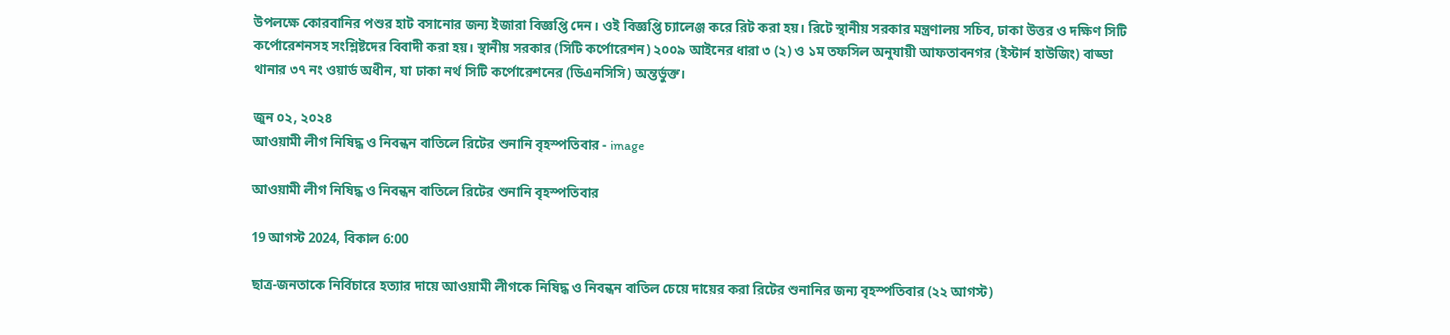উপলক্ষে কোরবানির পশুর হাট বসানোর জন্য ইজারা বিজ্ঞপ্তি দেন। ওই বিজ্ঞপ্তি চ্যালেঞ্জ করে রিট করা হয়। রিটে স্থানীয় সরকার মন্ত্রণালয় সচিব, ঢাকা উত্তর ও দক্ষিণ সিটি কর্পোরেশনসহ সংশ্লিষ্টদের বিবাদী করা হয়। স্থানীয় সরকার (সিটি কর্পোরেশন) ২০০৯ আইনের ধারা ৩ (২) ও ১ম তফসিল অনুযায়ী আফতাবনগর (ইস্টার্ন হাউজিং) বাড্ডা থানার ৩৭ নং ওয়ার্ড অধীন, যা ঢাকা নর্থ সিটি কর্পোরেশনের (ডিএনসিসি) অন্তর্ভুক্ত।

জুন ০২, ২০২৪
আওয়ামী লীগ নিষিদ্ধ ও নিবন্ধন বাতিলে রিটের শুনানি বৃহস্পতিবার - image

আওয়ামী লীগ নিষিদ্ধ ও নিবন্ধন বাতিলে রিটের শুনানি বৃহস্পতিবার

19 আগস্ট 2024, বিকাল 6:00

ছাত্র-জনতাকে নির্বিচারে হত্যার দায়ে আওয়ামী লীগকে নিষিদ্ধ ও নিবন্ধন বাতিল চেয়ে দায়ের করা রিটের শুনানির জন্য বৃহস্পতিবার (২২ আগস্ট)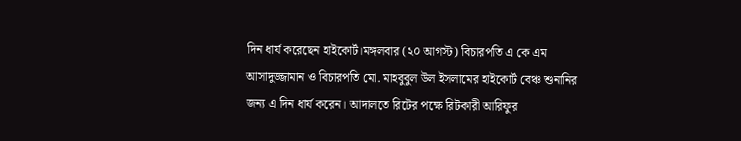দিন ধার্য করেছেন হাইকোর্ট।মঙ্গলবার (২০ আগস্ট) বিচারপতি এ কে এম আসাদুজ্জামান ও বিচারপতি মো. মাহবুবুল উল ইসলামের হাইকোর্ট বেঞ্চ শুনানির জন্য এ দিন ধার্য করেন। আদালতে রিটের পক্ষে রিটকারী আরিফুর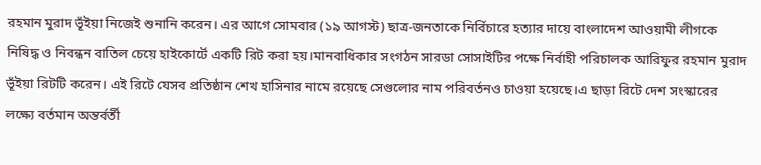রহমান মুরাদ ভূঁইয়া নিজেই শুনানি করেন। এর আগে সোমবার (১৯ আগস্ট) ছাত্র-জনতাকে নির্বিচারে হত্যার দায়ে বাংলাদেশ আওয়ামী লীগকে নিষিদ্ধ ও নিবন্ধন বাতিল চেয়ে হাইকোর্টে একটি রিট করা হয়।মানবাধিকার সংগঠন সারডা সোসাইটির পক্ষে নির্বাহী পরিচালক আরিফুর রহমান মুরাদ ভূঁইয়া রিটটি করেন। এই রিটে যেসব প্রতিষ্ঠান শেখ হাসিনার নামে রয়েছে সেগুলোর নাম পরিবর্তনও চাওয়া হয়েছে।এ ছাড়া রিটে দেশ সংস্কারের লক্ষ্যে বর্তমান অন্তর্বর্তী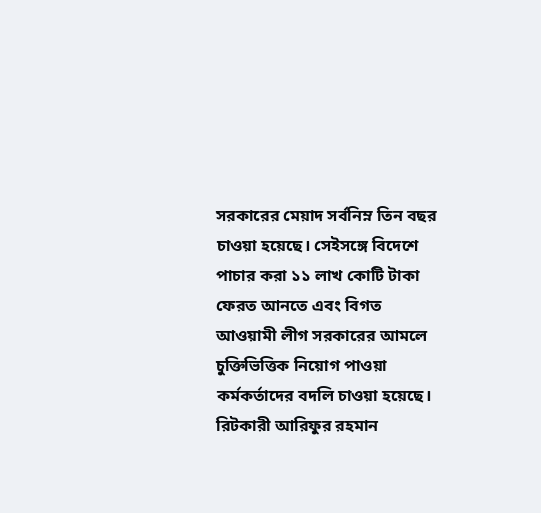সরকারের মেয়াদ সর্বনিম্ন তিন বছর চাওয়া হয়েছে। সেইসঙ্গে বিদেশে পাচার করা ১১ লাখ কোটি টাকা ফেরত আনতে এবং বিগত আওয়ামী লীগ সরকারের আমলে চুক্তিভিত্তিক নিয়োগ পাওয়া কর্মকর্তাদের বদলি চাওয়া হয়েছে। রিটকারী আরিফুর রহমান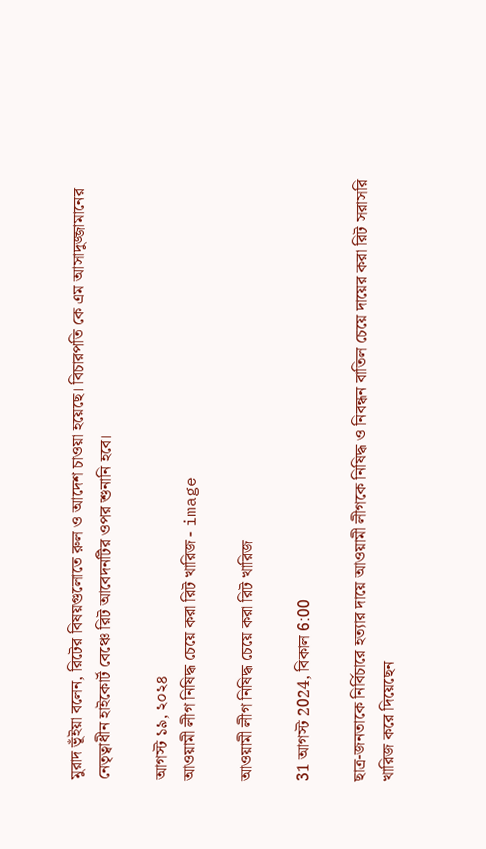মুরাদ ভূঁইয়া বলেন, রিটের বিষয়গুলোতে রুল ও আদেশ চাওয়া হয়েছে। বিচারপতি কে এম আসাদুজ্জামানের নেতৃত্বাধীন হাইকোর্ট বেঞ্চে রিট আবেদনটির ওপর শুনানি হবে।

আগস্ট ১৯, ২০২৪
আওয়ামী লীগ নিষিদ্ধ চেয়ে করা রিট খারিজ - image

আওয়ামী লীগ নিষিদ্ধ চেয়ে করা রিট খারিজ

31 আগস্ট 2024, বিকাল 6:00

ছাত্র-জনতাকে নির্বিচারে হত্যার দায়ে আওয়ামী লীগকে নিষিদ্ধ ও নিবন্ধন বাতিল চেয়ে দায়ের করা রিট সরাসরি খারিজ করে দিয়েছেন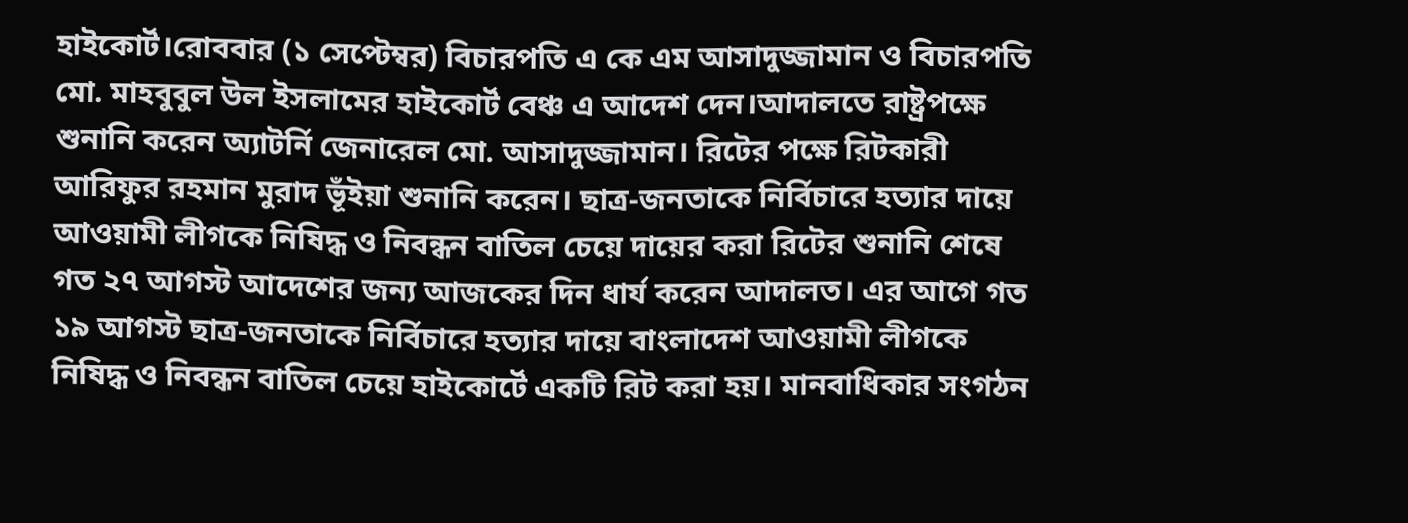হাইকোর্ট।রোববার (১ সেপ্টেম্বর) বিচারপতি এ কে এম আসাদুজ্জামান ও বিচারপতি মো. মাহবুবুল উল ইসলামের হাইকোর্ট বেঞ্চ এ আদেশ দেন।আদালতে রাষ্ট্রপক্ষে শুনানি করেন অ্যাটর্নি জেনারেল মো. আসাদুজ্জামান। রিটের পক্ষে রিটকারী আরিফুর রহমান মুরাদ ভূঁইয়া শুনানি করেন। ছাত্র-জনতাকে নির্বিচারে হত্যার দায়ে আওয়ামী লীগকে নিষিদ্ধ ও নিবন্ধন বাতিল চেয়ে দায়ের করা রিটের শুনানি শেষে গত ২৭ আগস্ট আদেশের জন্য আজকের দিন ধার্য করেন আদালত। এর আগে গত ১৯ আগস্ট ছাত্র-জনতাকে নির্বিচারে হত্যার দায়ে বাংলাদেশ আওয়ামী লীগকে নিষিদ্ধ ও নিবন্ধন বাতিল চেয়ে হাইকোর্টে একটি রিট করা হয়। মানবাধিকার সংগঠন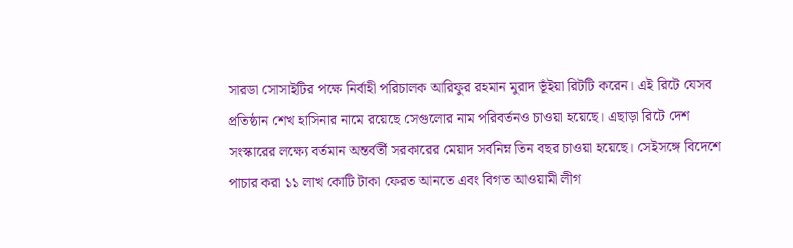সারডা সোসাইটির পক্ষে নির্বাহী পরিচালক আরিফুর রহমান মুরাদ ভূঁইয়া রিটটি করেন। এই রিটে যেসব প্রতিষ্ঠান শেখ হাসিনার নামে রয়েছে সেগুলোর নাম পরিবর্তনও চাওয়া হয়েছে। এছাড়া রিটে দেশ সংস্কারের লক্ষ্যে বর্তমান অন্তর্বর্তী সরকারের মেয়াদ সর্বনিম্ন তিন বছর চাওয়া হয়েছে। সেইসঙ্গে বিদেশে পাচার করা ১১ লাখ কোটি টাকা ফেরত আনতে এবং বিগত আওয়ামী লীগ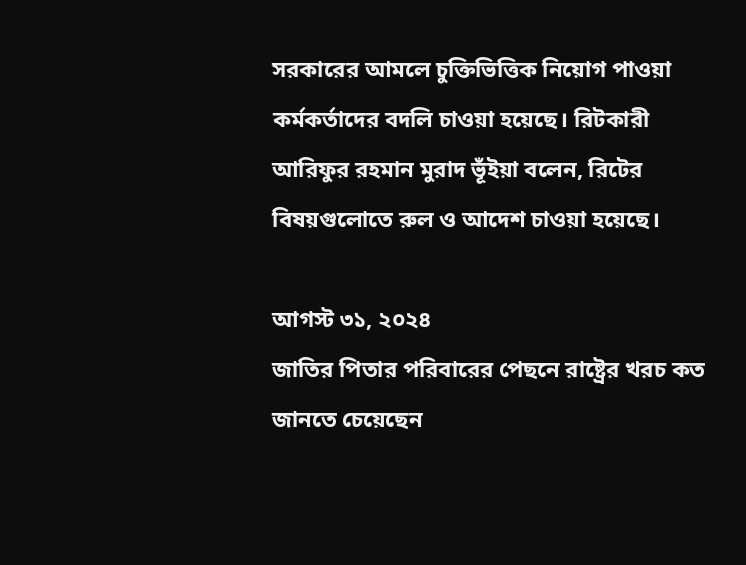সরকারের আমলে চুক্তিভিত্তিক নিয়োগ পাওয়া কর্মকর্তাদের বদলি চাওয়া হয়েছে। রিটকারী আরিফুর রহমান মুরাদ ভূঁইয়া বলেন, রিটের বিষয়গুলোতে রুল ও আদেশ চাওয়া হয়েছে।

আগস্ট ৩১, ২০২৪
জাতির পিতার পরিবারের পেছনে রাষ্ট্রের খরচ কত জানতে চেয়েছেন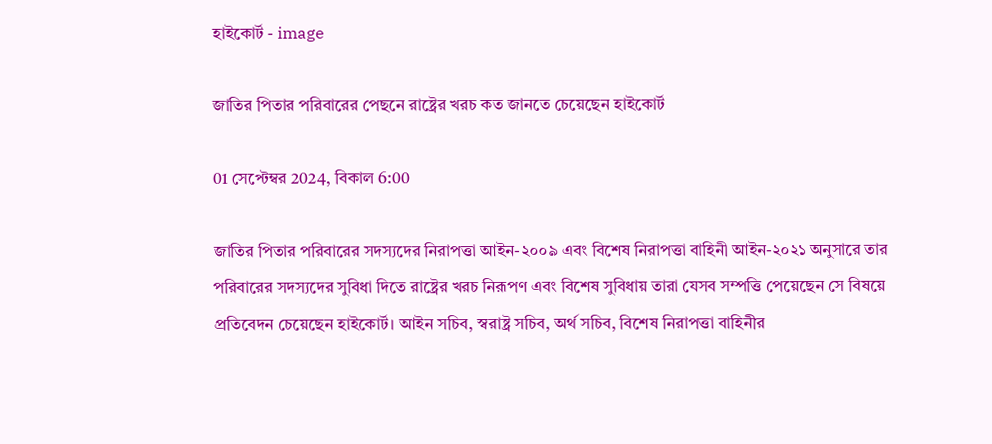হাইকোর্ট - image

জাতির পিতার পরিবারের পেছনে রাষ্ট্রের খরচ কত জানতে চেয়েছেন হাইকোর্ট

01 সেপ্টেম্বর 2024, বিকাল 6:00

জাতির পিতার পরিবারের সদস্যদের নিরাপত্তা আইন-২০০৯ এবং বিশেষ নিরাপত্তা বাহিনী আইন-২০২১ অনুসারে তার পরিবারের সদস্যদের সুবিধা দিতে রাষ্ট্রের খরচ নিরূপণ এবং বিশেষ সুবিধায় তারা যেসব সম্পত্তি পেয়েছেন সে বিষয়ে প্রতিবেদন চেয়েছেন হাইকোর্ট। আইন সচিব, স্বরাষ্ট্র সচিব, অর্থ সচিব, বিশেষ নিরাপত্তা বাহিনীর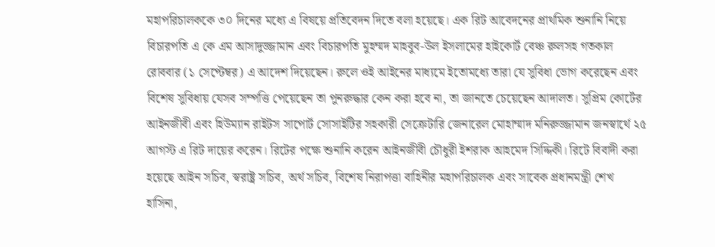মহাপরিচালককে ৩০ দিনের মধ্যে এ বিষয়ে প্রতিবেদন দিতে বলা হয়েছে। এক রিট আবেদনের প্রাথমিক শুনানি নিয়ে বিচারপতি এ কে এম আসাদুজ্জামান এবং বিচারপতি মুহম্মদ মাহবুব-উল ইসলামের হাইকোর্ট বেঞ্চ রুলসহ গতকাল রোববার (১ সেপ্টেম্বর) এ আদেশ দিয়েছেন। রুলে ওই আইনের মাধ্যমে ইতোমধ্যে তারা যে সুবিধা ভোগ করেছেন এবং বিশেষ সুবিধায় যেসব সম্পত্তি পেয়েছেন তা পুনরুদ্ধার কেন করা হবে না, তা জানতে চেয়েছেন আদালত। সুপ্রিম কোর্টের আইনজীবী এবং হিউম্যান রাইটস সাপোর্ট সোসাইটির সহকারী সেক্রেটারি জেনারেল মোহাম্মাদ মনিরুজ্জামান জনস্বার্থে ২৫ আগস্ট এ রিট দায়ের করেন। রিটের পক্ষে শুনানি করেন আইনজীবী চৌধুরী ইশরাক আহমেদ সিদ্দিকী। রিটে বিবাদী করা হয়েছে আইন সচিব, স্বরাষ্ট্র সচিব, অর্থ সচিব, বিশেষ নিরাপত্তা বাহিনীর মহাপরিচালক এবং সাবেক প্রধানমন্ত্রী শেখ হাসিনা,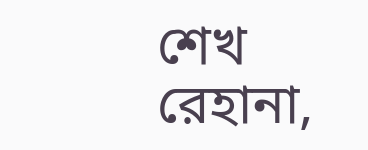শেখ রেহানা,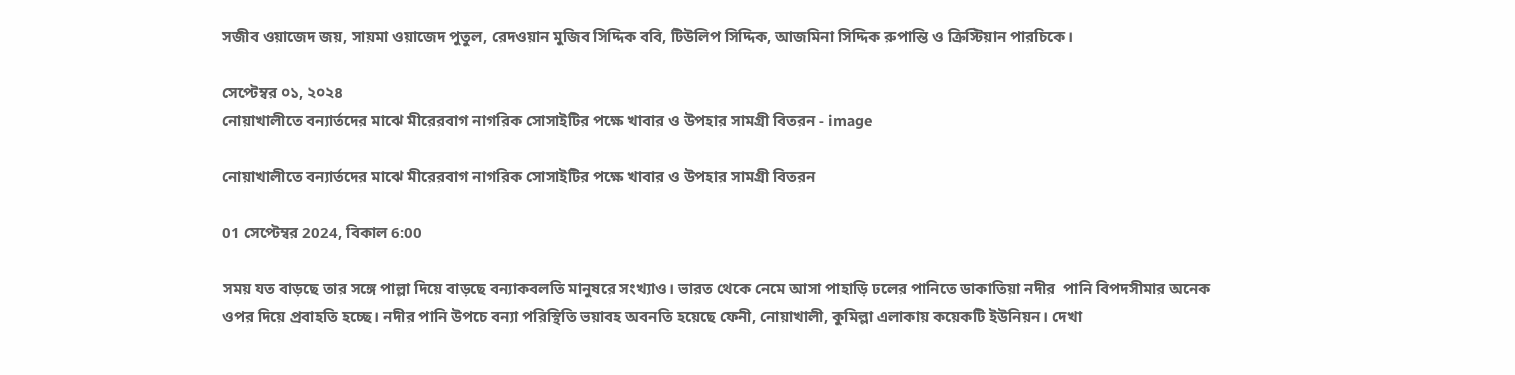সজীব ওয়াজেদ জয়, সায়মা ওয়াজেদ পুতুল, রেদওয়ান মুজিব সিদ্দিক ববি, টিউলিপ সিদ্দিক, আজমিনা সিদ্দিক রুপান্তি ও ক্রিস্টিয়ান পারচিকে।

সেপ্টেম্বর ০১, ২০২৪
নোয়াখালীতে বন্যার্তদের মাঝে মীরেরবাগ নাগরিক সোসাইটির পক্ষে খাবার ও উপহার সামগ্রী বিতরন - image

নোয়াখালীতে বন্যার্তদের মাঝে মীরেরবাগ নাগরিক সোসাইটির পক্ষে খাবার ও উপহার সামগ্রী বিতরন

01 সেপ্টেম্বর 2024, বিকাল 6:00

সময় যত বাড়ছে তার সঙ্গে পাল্লা দিয়ে বাড়ছে বন্যাকবলতি মানুষরে সংখ্যাও। ভারত থেকে নেমে আসা পাহাড়ি ঢলের পানিতে ডাকাতিয়া নদীর  পানি বিপদসীমার অনেক ওপর দিয়ে প্রবাহতি হচ্ছে। নদীর পানি উপচে বন্যা পরিস্থিতি ভয়াবহ অবনতি হয়েছে ফেনী, নোয়াখালী, কুমিল্লা এলাকায় কয়েকটি ইউনিয়ন। দেখা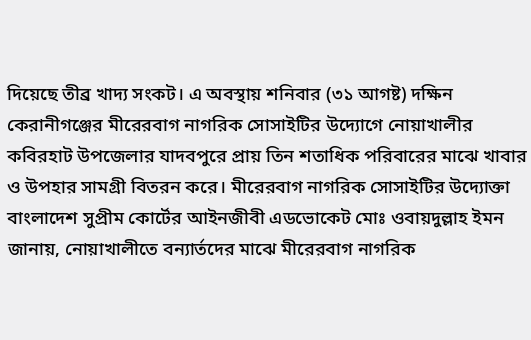দিয়েছে তীব্র খাদ্য সংকট। এ অবস্থায় শনিবার (৩১ আগষ্ট) দক্ষিন কেরানীগঞ্জের মীরেরবাগ নাগরিক সোসাইটির উদ্যোগে নোয়াখালীর কবিরহাট উপজেলার যাদবপুরে প্রায় তিন শতাধিক পরিবারের মাঝে খাবার ও উপহার সামগ্রী বিতরন করে। মীরেরবাগ নাগরিক সোসাইটির উদ্যোক্তা বাংলাদেশ সুপ্রীম কোর্টের আইনজীবী এডভোকেট মোঃ ওবায়দুল্লাহ ইমন জানায়, নোয়াখালীতে বন্যার্তদের মাঝে মীরেরবাগ নাগরিক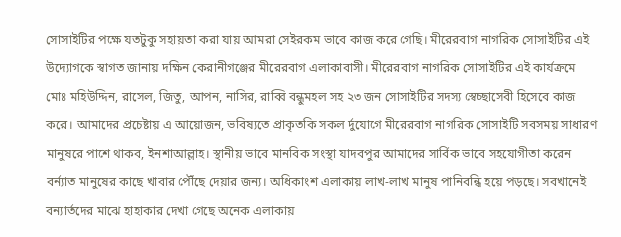সোসাইটির পক্ষে যতটুকু সহায়তা করা যায় আমরা সেইরকম ভাবে কাজ করে গেছি। মীরেরবাগ নাগরিক সোসাইটির এই উদ্যোগকে স্বাগত জানায় দক্ষিন কেরানীগঞ্জের মীরেরবাগ এলাকাবাসী। মীরেরবাগ নাগরিক সোসাইটির এই কার্যক্রমে মোঃ মহিউদ্দিন, রাসেল, জিতু, আপন, নাসির, রাব্বি বন্ধুমহল সহ ২৩ জন সোসাইটির সদস্য স্বেচ্ছাসেবী হিসেবে কাজ করে। আমাদের প্রচেষ্টায় এ আয়োজন, ভবিষ্যতে প্রাকৃতকি সকল র্দুযোগে মীরেরবাগ নাগরিক সোসাইটি সবসময় সাধারণ মানুষরে পাশে থাকব, ইনশাআল্লাহ। স্থানীয় ভাবে মানবিক সংস্থা যাদবপুর আমাদের সার্বিক ভাবে সহযোগীতা করেন বর্ন্যাত মানুষের কাছে খাবার পৌঁছে দেয়ার জন্য। অধিকাংশ এলাকায় লাখ-লাখ মানুষ পানিবন্ধি হয়ে পড়ছে। সবখানেই বন্যার্তদের মাঝে হাহাকার দেখা গেছে অনেক এলাকায়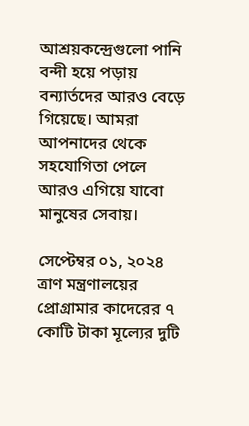আশ্রয়কন্দ্রেগুলো পানি বন্দী হয়ে পড়ায় বন্যার্তদের আরও বেড়ে গিয়েছে। আমরা আপনাদের থেকে সহযোগিতা পেলে আরও এগিয়ে যাবো মানুষের সেবায়।

সেপ্টেম্বর ০১, ২০২৪
ত্রাণ মন্ত্রণালয়ের প্রোগ্রামার কাদেরের ৭ কোটি টাকা মূল্যের দুটি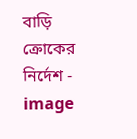বাড়ি ক্রোকের নির্দেশ - image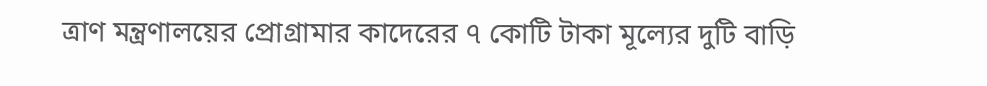ত্রাণ মন্ত্রণালয়ের প্রোগ্রামার কাদেরের ৭ কোটি টাকা মূল্যের দুটি বাড়ি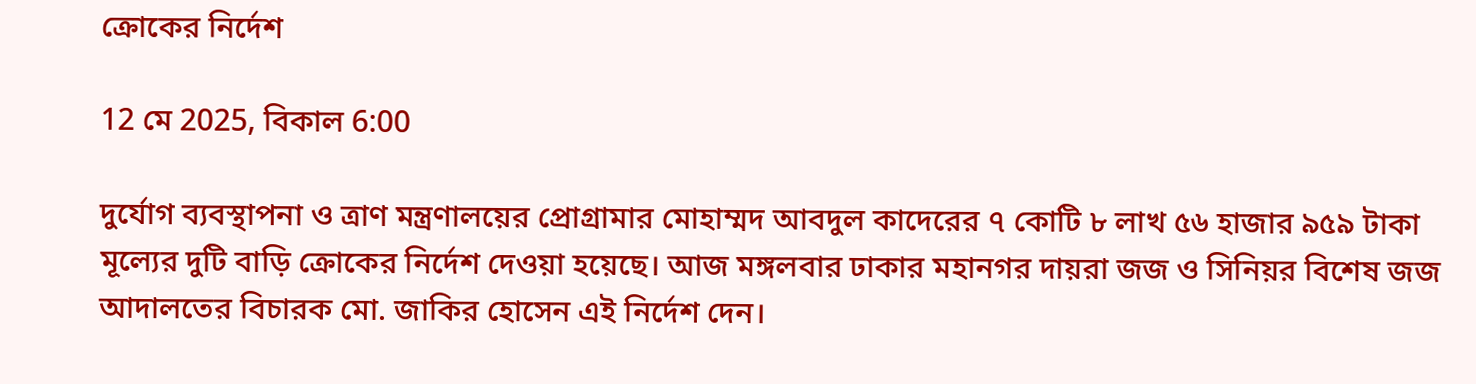ক্রোকের নির্দেশ

12 মে 2025, বিকাল 6:00

দুর্যোগ ব্যবস্থাপনা ও ত্রাণ মন্ত্রণালয়ের প্রোগ্রামার মোহাম্মদ আবদুল কাদেরের ৭ কোটি ৮ লাখ ৫৬ হাজার ৯৫৯ টাকা মূল্যের দুটি বাড়ি ক্রোকের নির্দেশ দেওয়া হয়েছে। আজ মঙ্গলবার ঢাকার মহানগর দায়রা জজ ও সিনিয়র বিশেষ জজ আদালতের বিচারক মো. জাকির হোসেন এই নির্দেশ দেন।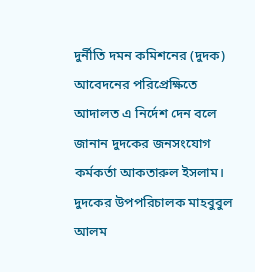দুর্নীতি দমন কমিশনের (দুদক) আবেদনের পরিপ্রেক্ষিতে আদালত এ নির্দেশ দেন বলে জানান দুদকের জনসংযোগ কর্মকর্তা আকতারুল ইসলাম। দুদকের উপপরিচালক মাহবুবুল আলম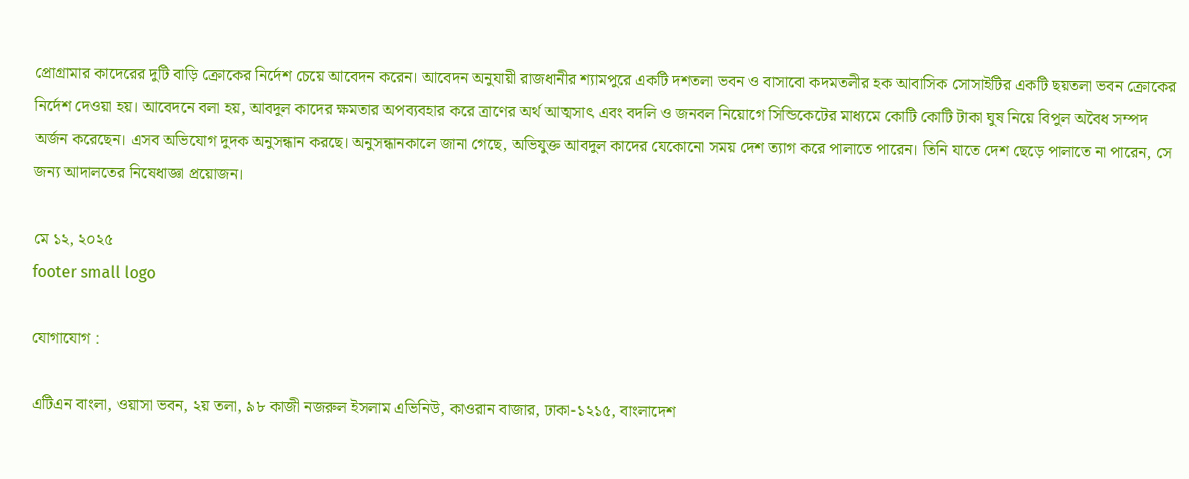প্রোগ্রামার কাদেরের দুটি বাড়ি ক্রোকের নির্দেশ চেয়ে আবেদন করেন। আবেদন অনুযায়ী রাজধানীর শ্যামপুরে একটি দশতলা ভবন ও বাসাবো কদমতলীর হক আবাসিক সোসাইটির একটি ছয়তলা ভবন ক্রোকের নির্দেশ দেওয়া হয়। আবেদনে বলা হয়, আবদুল কাদের ক্ষমতার অপব্যবহার করে ত্রাণের অর্থ আত্মসাৎ এবং বদলি ও জনবল নিয়োগে সিন্ডিকেটের মাধ্যমে কোটি কোটি টাকা ঘুষ নিয়ে বিপুল অবৈধ সম্পদ অর্জন করেছেন। এসব অভিযোগ দুদক অনুসন্ধান করছে। অনুসন্ধানকালে জানা গেছে, অভিযুক্ত আবদুল কাদের যেকোনো সময় দেশ ত্যাগ করে পালাতে পারেন। তিনি যাতে দেশ ছেড়ে পালাতে না পারেন, সে জন্য আদালতের নিষেধাজ্ঞা প্রয়োজন।

মে ১২, ২০২৫
footer small logo

যোগাযোগ :

এটিএন বাংলা, ওয়াসা ভবন, ২য় তলা, ৯৮ কাজী নজরুল ইসলাম এভিনিউ, কাওরান বাজার, ঢাকা-১২১৫, বাংলাদেশ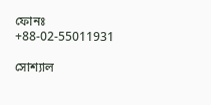ফোনঃ +88-02-55011931

সোশ্যাল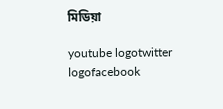মিডিয়া

youtube logotwitter logofacebook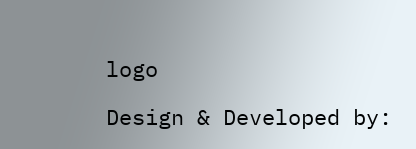logo

Design & Developed by: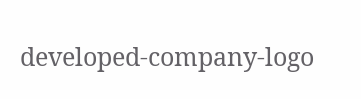developed-company-logo